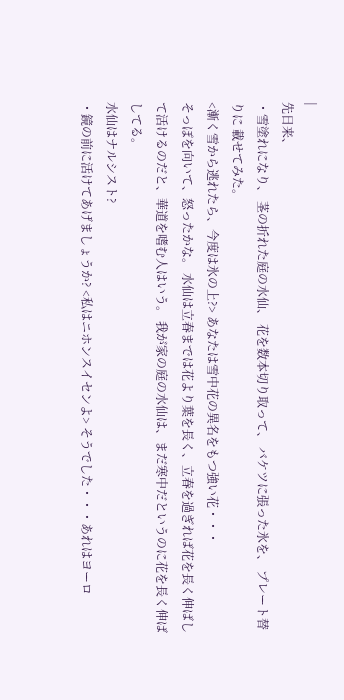|
先日来、
・雪塗れになり、 茎の折れた庭の水仙、 花を数本切り取って、 バケツに張った氷を、 プレート替りに 載せてみた。
<漸く雪から逃れたら、今度は氷の上?> あなたは雪中花の異名をもつ強い花・・・
そっぽを向いて、怒ったかな。 水仙は立春までは花より葉を長く、立春を過ぎれば花を長く伸ばして活けるのだと、華道を嗜む人はいう。 我が家の庭の水仙は、まだ寒中だというのに花を長く伸ばしてる。
水仙はナルシスト?
・鏡の前に活けてあげましょうか? <私はニホンスイセンよ> そうでした・・・あれはヨーロ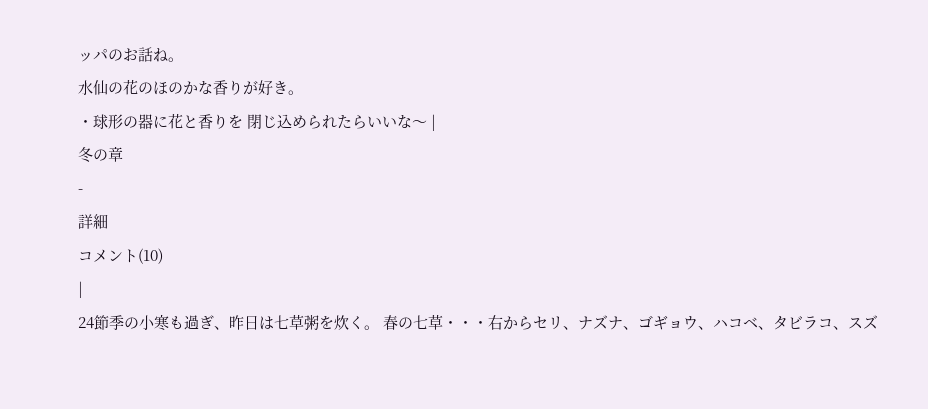ッパのお話ね。
水仙の花のほのかな香りが好き。
・球形の器に花と香りを 閉じ込められたらいいな〜 |
冬の章
-
詳細
コメント(10)
|
24節季の小寒も過ぎ、昨日は七草粥を炊く。 春の七草・・・右からセリ、ナズナ、ゴギョウ、ハコベ、タビラコ、スズ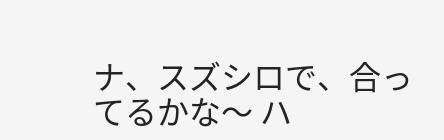ナ、スズシロで、合ってるかな〜 ハ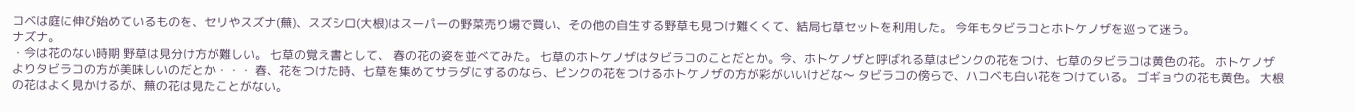コベは庭に伸び始めているものを、セリやスズナ(蕪)、スズシロ(大根)はスーパーの野菜売り場で買い、その他の自生する野草も見つけ難くくて、結局七草セットを利用した。 今年もタビラコとホトケノザを巡って迷う。
ナズナ。
・今は花のない時期 野草は見分け方が難しい。 七草の覚え書として、 春の花の姿を並べてみた。 七草のホトケノザはタビラコのことだとか。今、ホトケノザと呼ばれる草はピンクの花をつけ、七草のタビラコは黄色の花。 ホトケノザよりタビラコの方が美味しいのだとか・・・ 春、花をつけた時、七草を集めてサラダにするのなら、ピンクの花をつけるホトケノザの方が彩がいいけどな〜 タビラコの傍らで、ハコベも白い花をつけている。 ゴギョウの花も黄色。 大根の花はよく見かけるが、蕪の花は見たことがない。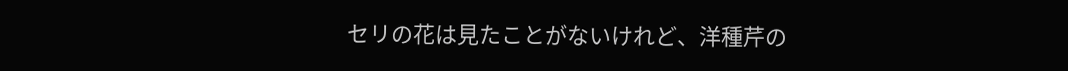セリの花は見たことがないけれど、洋種芹の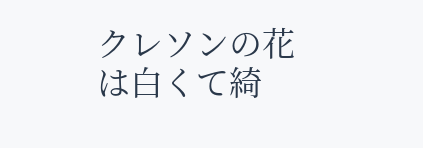クレソンの花は白くて綺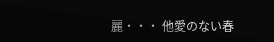麗・・・ 他愛のない春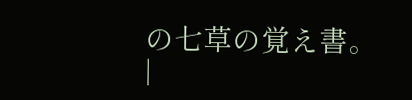の七草の覚え書。
|